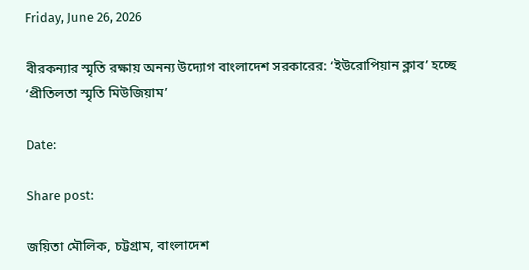Friday, June 26, 2026

বীরকন্যার স্মৃতি রক্ষায় অনন্য উদ্যোগ বাংলাদেশ সরকারের: ‘ইউরোপিয়ান ক্লাব’ হচ্ছে ‘প্রীতিলতা স্মৃতি মিউজিয়াম’

Date:

Share post:

জয়িতা মৌলিক, চট্টগ্রাম, বাংলাদেশ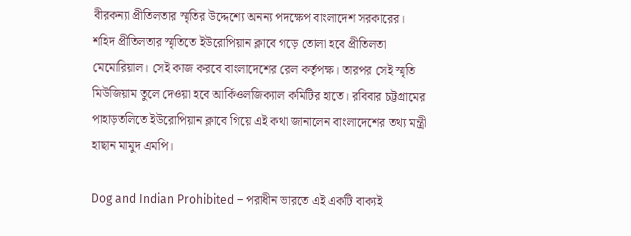বীরকন্যা প্রীতিলতার স্মৃতির উদ্দেশ্যে অনন্য পদক্ষেপ বাংলাদেশ সরকারের। শহিদ প্রীতিলতার স্মৃতিতে ইউরোপিয়ান ক্লাবে গড়ে তোলা হবে প্রীতিলতা মেমোরিয়াল। সেই কাজ করবে বাংলাদেশের রেল কর্তৃপক্ষ। তারপর সেই স্মৃতি মিউজিয়াম তুলে দেওয়া হবে আর্কিওলজিক্যাল কমিটির হাতে। রবিবার চট্টগ্রামের পাহাড়তলিতে ইউরোপিয়ান ক্লাবে গিয়ে এই কথা জানালেন বাংলাদেশের তথ্য মন্ত্রী হাছান মামুদ এমপি।

Dog and Indian Prohibited – পরাধীন ভারতে এই একটি বাক্যই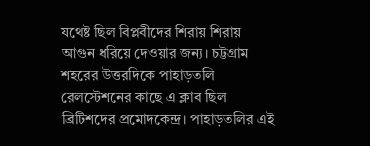যথেষ্ট ছিল বিপ্লবীদের শিরায় শিরায় আগুন ধরিয়ে দেওয়ার জন্য। চট্টগ্রাম শহরের উত্তরদিকে পাহাড়তলি রেলস্টেশনের কাছে এ ক্লাব ছিল ব্রিটিশদের প্রমোদকেন্দ্র। পাহাড়তলির এই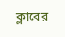ক্লাবের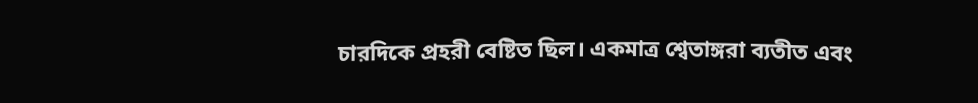চারদিকে প্রহরী বেষ্টিত ছিল। একমাত্র শ্বেতাঙ্গরা ব্যতীত এবং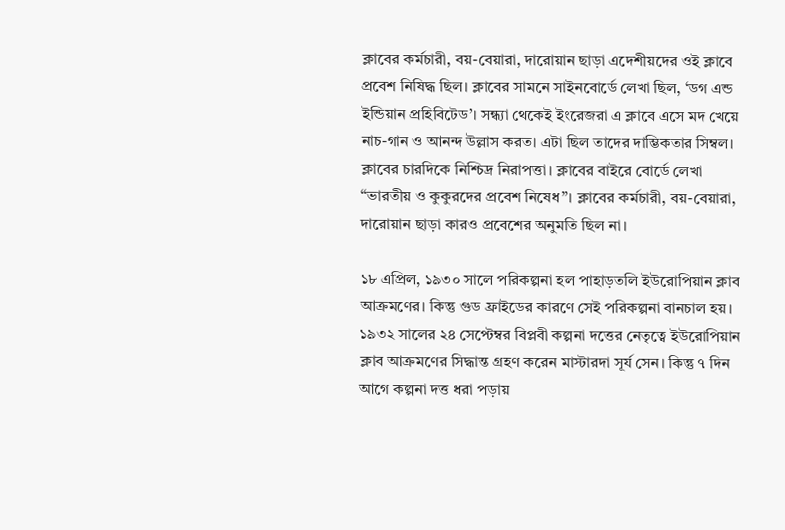ক্লাবের কর্মচারী, বয়-বেয়ারা, দারোয়ান ছাড়া এদেশীয়দের ওই ক্লাবে প্রবেশ নিষিদ্ধ ছিল। ক্লাবের সামনে সাইনবোর্ডে লেখা ছিল, ‘ডগ এন্ড ইন্ডিয়ান প্রহিবিটেড’। সন্ধ্যা থেকেই ইংরেজরা এ ক্লাবে এসে মদ খেয়ে নাচ-গান ও আনন্দ উল্লাস করত। এটা ছিল তাদের দাম্ভিকতার সিম্বল। ক্লাবের চারদিকে নিশ্চিদ্র নিরাপত্তা। ক্লাবের বাইরে বোর্ডে লেখা “ভারতীয় ও কুকুরদের প্রবেশ নিষেধ”। ক্লাবের কর্মচারী, বয়-বেয়ারা, দারোয়ান ছাড়া কারও প্রবেশের অনুমতি ছিল না।

১৮ এপ্রিল, ১৯৩০ সালে পরিকল্পনা হল পাহাড়তলি ইউরোপিয়ান ক্লাব আক্রমণের। কিন্তু গুড ফ্রাইডের কারণে সেই পরিকল্পনা বানচাল হয়। ১৯৩২ সালের ২৪ সেপ্টেম্বর বিপ্লবী কল্পনা দত্তের নেতৃত্বে ইউরোপিয়ান ক্লাব আক্রমণের সিদ্ধান্ত গ্রহণ করেন মাস্টারদা সূর্য সেন। কিন্তু ৭ দিন আগে কল্পনা দত্ত ধরা পড়ায়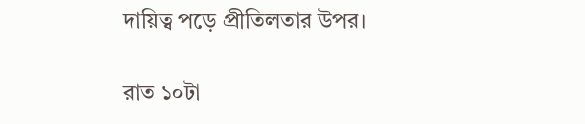দায়িত্ব পড়ে প্রীতিলতার উপর।

রাত ১০টা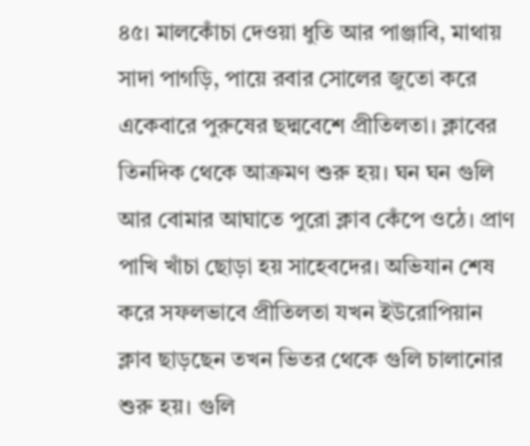৪৫। মালকোঁচা দেওয়া ধুতি আর পাঞ্জাবি, মাথায় সাদা পাগড়ি, পায়ে রবার সোলের জুতো করে একেবারে পুরুষের ছদ্মবেশে প্রীতিলতা। ক্লাবের তিনদিক থেকে আক্রমণ শুরু হয়। ঘন ঘন গুলি আর বোমার আঘাতে পুরো ক্লাব কেঁপে ওঠে। প্রাণ পাখি খাঁচা ছোড়া হয় সাহেবদের। অভিযান শেষ করে সফলভাবে প্রীতিলতা যখন ইউরোপিয়ান ক্লাব ছাড়ছেন তখন ভিতর থেকে গুলি চালানোর শুরু হয়। গুলি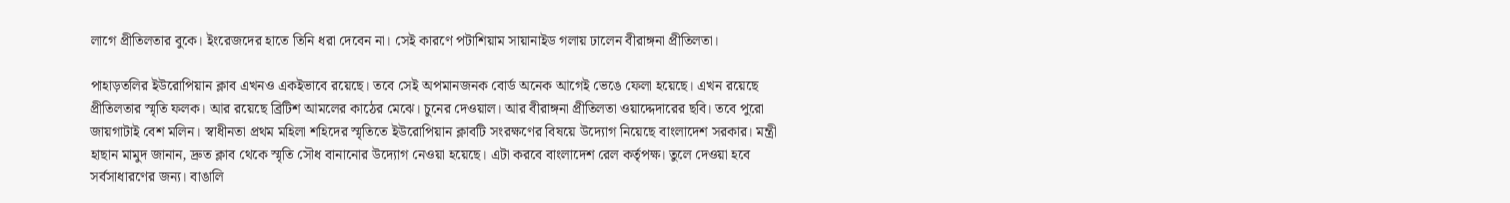লাগে প্রীতিলতার বুকে। ইংরেজদের হাতে তিনি ধরা দেবেন না। সেই কারণে পটাশিয়াম সায়ানাইড গলায় ঢালেন বীরাঙ্গনা প্রীতিলতা।

পাহাড়তলির ইউরোপিয়ান ক্লাব এখনও একইভাবে রয়েছে। তবে সেই অপমানজনক বোর্ড অনেক আগেই ভেঙে ফেলা হয়েছে। এখন রয়েছে প্রীতিলতার স্মৃতি ফলক। আর রয়েছে ব্রিটিশ আমলের কাঠের মেঝে। চুনের দেওয়াল। আর বীরাঙ্গনা প্রীতিলতা ওয়াদ্দেদারের ছবি। তবে পুরো জায়গাটাই বেশ মলিন। স্বাধীনতা প্রথম মহিলা শহিদের স্মৃতিতে ইউরোপিয়ান ক্লাবটি সংরক্ষণের বিষয়ে উদ্যোগ নিয়েছে বাংলাদেশ সরকার। মন্ত্রী হাছান মামুদ জানান, দ্রুত ক্লাব থেকে স্মৃতি সৌধ বানানোর উদ্যোগ নেওয়া হয়েছে। এটা করবে বাংলাদেশ রেল কর্তৃপক্ষ। তুলে দেওয়া হবে সর্বসাধারণের জন্য। বাঙালি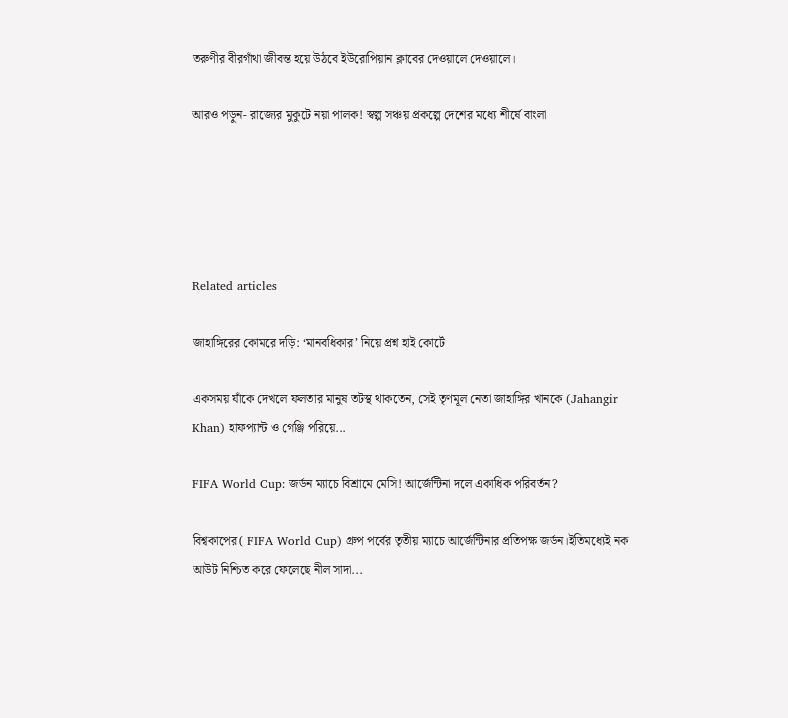তরুণীর বীরগাঁথা জীবন্ত হয়ে উঠবে ইউরোপিয়ান ক্লাবের দেওয়ালে দেওয়ালে।

আরও পড়ুন- রাজ্যের মুকুটে নয়া পালক! স্বল্প সঞ্চয় প্রকল্পে দেশের মধ্যে শীর্ষে বাংলা





Related articles

জাহাঙ্গিরের কোমরে দড়ি: ‘মানবধিকার’ নিয়ে প্রশ্ন হাই কোর্টে

একসময় যাঁকে দেখলে ফলতার মানুষ তটস্থ থাকতেন, সেই তৃণমূল নেতা জাহাঙ্গির খানকে (Jahangir Khan) হাফপ্যান্ট ও গেঞ্জি পরিয়ে...

FIFA World Cup: জর্ডন ম্যাচে বিশ্রামে মেসি! আর্জেন্টিনা দলে একাধিক পরিবর্তন?

বিশ্বকাপের( FIFA World Cup) গ্রুপ পর্বের তৃতীয় ম্যাচে আর্জেন্টিনার প্রতিপক্ষ জর্ডন।ইতিমধ্যেই নক আউট নিশ্চিত করে ফেলেছে নীল সাদা...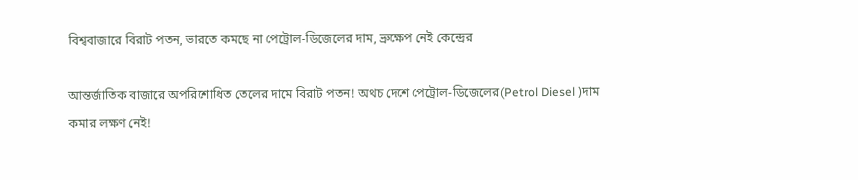বিশ্ববাজারে বিরাট পতন, ভারতে কমছে না পেট্রোল-ডিজেলের দাম, ভ্রুক্ষেপ নেই কেন্দ্রের

আন্তর্জাতিক বাজারে অপরিশোধিত তেলের দামে বিরাট পতন! অথচ দেশে পেট্রোল-ডিজেলের(Petrol Diesel )দাম কমার লক্ষণ নেই!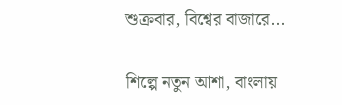শুক্রবার, বিশ্বের বাজারে...

শিল্পে নতুন আশা, বাংলায়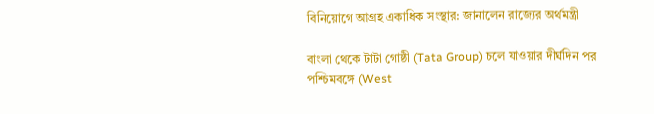বিনিয়োগে আগ্রহ একাধিক সংস্থার: জানালেন রাজ্যের অর্থমন্ত্রী

বাংলা থেকে টাটা গোষ্ঠী (Tata Group) চলে যাওয়ার দীর্ঘদিন পর পশ্চিমবঙ্গে (West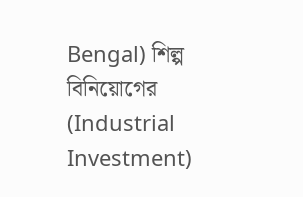Bengal) শিল্প বিনিয়োগের (Industrial Investment)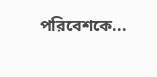পরিবেশকে...